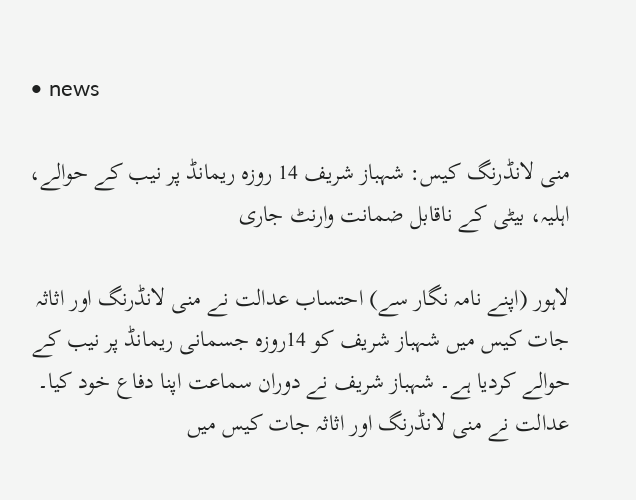• news

منی لانڈرنگ کیس: شہباز شریف 14 روزہ ریمانڈ پر نیب کے حوالے، اہلیہ، بیٹی کے ناقابل ضمانت وارنٹ جاری

لاہور (اپنے نامہ نگار سے) احتساب عدالت نے منی لانڈرنگ اور اثاثہ جات کیس میں شہباز شریف کو 14روزہ جسمانی ریمانڈ پر نیب کے حوالے کردیا ہے۔ شہباز شریف نے دوران سماعت اپنا دفاع خود کیا۔ عدالت نے منی لانڈرنگ اور اثاثہ جات کیس میں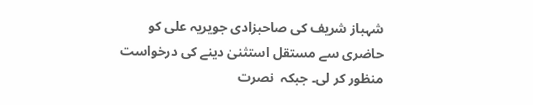شہباز شریف کی صاحبزادی جویریہ علی کو حاضری سے مستقل استثنیٰ دینے کی درخواست منظور کر لی۔ جبکہ  نصرت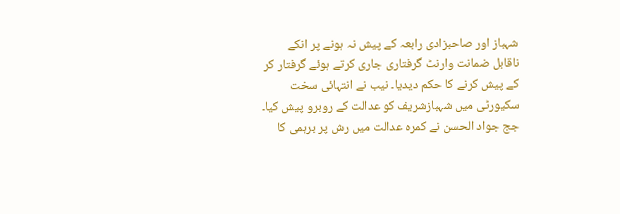شہباز اور صاحبزادی رابعہ کے پیش نہ ہونے پر انکے  ناقابل ضمانت وارنٹ گرفتاری جاری کرتے ہوئے گرفتار کر کے پیش کرنے کا حکم دیدیا۔ نیب نے انتہائی سخت سکیورٹی میں شہبازشریف کو عدالت کے روبرو پیش کیا۔ جج جواد الحسن نے کمرہ عدالت میں رش پر برہمی کا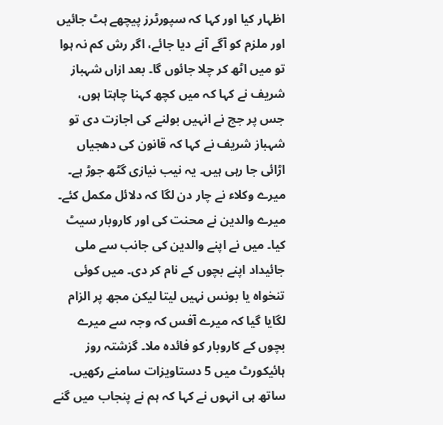اظہار کیا اور کہا کہ سپورٹرز پیچھے ہٹ جائیں اور ملزم کو آگے آنے دیا جائے، اگر رش کم نہ ہوا تو میں اٹھ کر چلا جائوں گا۔ بعد ازاں شہباز شریف نے کہا کہ میں کچھ کہنا چاہتا ہوں، جس پر جج نے انہیں بولنے کی اجازت دی تو شہباز شریف نے کہا کہ قانون کی دھجیاں اڑائی جا رہی ہیں۔ یہ نیب نیازی گٹھ جوڑ ہے۔ میرے وکلاء نے چار دن لگا کہ دلائل مکمل کئے۔ میرے والدین نے محنت کی اور کاروبار سیٹ کیا۔ میں نے اپنے والدین کی جانب سے ملی جائیداد اپنے بچوں کے نام کر دی۔ میں کوئی تنخواہ یا بونس نہیں لیتا لیکن مجھ پر الزام لگایا گیا کہ میرے آفس کہ وجہ سے میرے بچوں کے کاروبار کو فائدہ ملا۔ گزشتہ روز ہائیکورٹ میں 5 دستاویزات سامنے رکھیں۔ ساتھ ہی انہوں نے کہا کہ ہم نے پنجاب میں گنے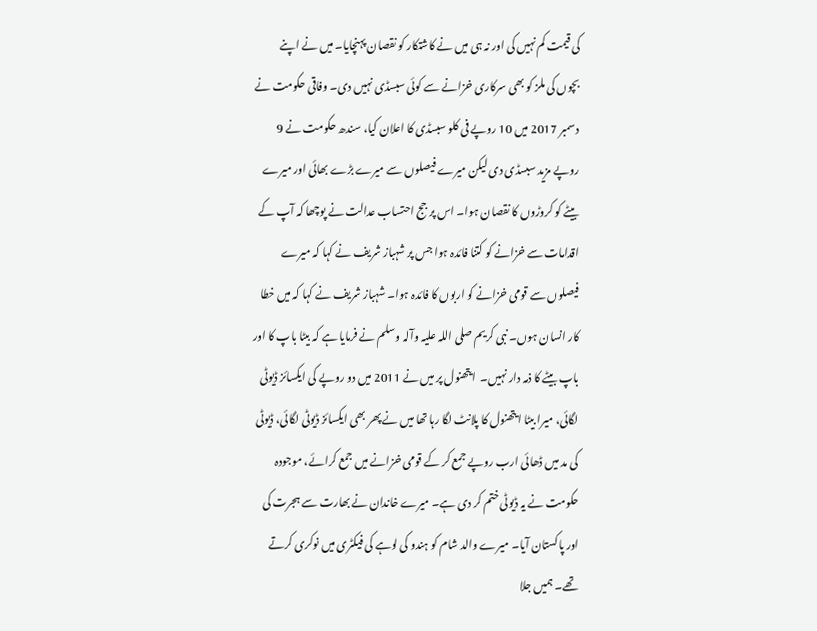کی قیمت کم نہیں کی اور نہ ہی میں نے کاشتکار کو نقصان پہنچایا۔ میں نے اپنے بچوں کی ملز کو بھی سرکاری خزانے سے کوئی سبسڈی نہیں دی۔ وفاقی حکومت نے دسمبر 2017 میں 10 روپے فی کلو سبسڈی کا اعلان کیا، سندھ حکومت نے 9 روپے مزید سبسڈی دی لیکن میرے فیصلوں سے میرے بڑے بھائی اور میرے بیٹے کو کروڑوں کا نقصان ہوا۔ اس پر جج احتساب عدالت نے پوچھا کہ آپ کے اقدامات سے خزانے کو کتنا فائدہ ہوا جس پر شہباز شریف نے کہا کہ میرے فیصلوں سے قومی خزانے کو اربوں کا فائدہ ہوا۔ شہباز شریف نے کہا کہ میں خطا کار انسان ہوں۔ نبی کریم صلی اللہ علیہ وآلہ وسلم نے فرمایا ہے کہ بیٹا باپ کا اور باپ بیٹے کا ذمہ دار نہیں۔  ایتھنول پر میں نے 2011 میں دو روپے کی ایکسائز ڈیوٹی لگائی، میرا بیٹا ایتھنول کا پلانٹ لگا رہا تھا میں نے پھر بھی ایکسائز ڈیوٹی لگائی، ڈیوٹی کی مد میں ڈھائی ارب روپے جمع کر کے قومی خزانے میں جمع کرائے، موجودہ حکومت نے یہ ڈیوٹی ختم کر دی ہے۔ میرے خاندان نے بھارت سے ہجرت کی اور پاکستان آیا۔ میرے والد شام کو ہندو کی لوہے کی فیکٹری میں نوکری کرتے تھے۔ ہمیں جلا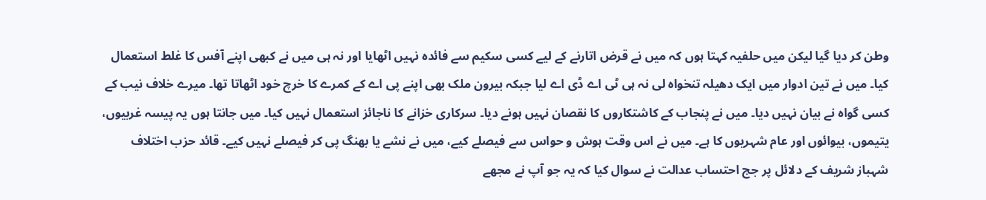وطن کر دیا گیا لیکن میں حلفیہ کہتا ہوں کہ میں نے قرض اتارنے کے لیے کسی سکیم سے فائدہ نہیں اٹھایا اور نہ ہی میں نے کبھی اپنے آفس کا غلط استعمال کیا۔ میں نے تین ادوار میں ایک دھیلہ تنخواہ لی نہ ہی ٹی اے ڈی اے لیا جبکہ بیرون ملک بھی اپنے پی اے کے کمرے کا خرچ خود اٹھاتا تھا۔ میرے خلاف نیب کے کسی گواہ نے بیان نہیں دیا۔ میں نے پنجاب کے کاشتکاروں کا نقصان نہیں ہونے دیا۔ سرکاری خزانے کا ناجائز استعمال نہیں کیا۔ میں جانتا ہوں یہ پیسہ غربیوں، یتیموں، بیوائوں اور عام شہریوں کا ہے۔ میں نے اس وقت ہوش و حواس سے فیصلے کیے، میں نے نشے یا بھنگ پی کر فیصلے نہیں کیے۔ قائد حزب اختلاف شہباز شریف کے دلائل پر جج احتساب عدالت نے سوال کیا کہ یہ جو آپ نے مجھے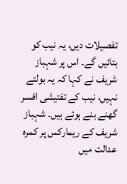تفصیلات دیں، یہ نیب کو بتائیں گے۔ اس پر شہباز شریف نے کہا کہ یہ بولتے نہیں، نیب کے تفتیشی افسر گھنے بنے ہوئے ہیں۔ شہباز شریف کے ریمارکس پر کمرہ عدالت میں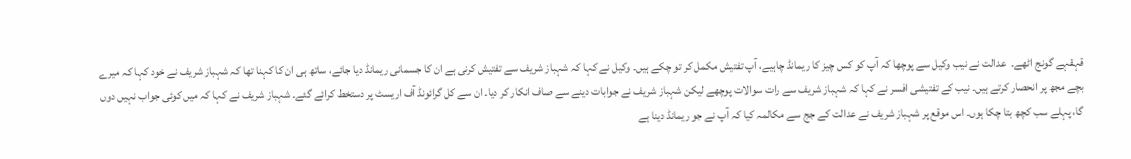قہقہے گونج اٹھے۔  عدالت نے نیب وکیل سے پوچھا کہ آپ کو کس چیز کا ریمانڈ چاہیے، آپ تفتیش مکمل کر تو چکے ہیں۔ وکیل نے کہا کہ شہباز شریف سے تفتیش کرنی ہے ان کا جسمانی ریمانڈ دیا جائے، ساتھ ہی ان کا کہنا تھا کہ شہباز شریف نے خود کہا کہ میرے بچے مجھ پر انحصار کرتے ہیں۔ نیب کے تفتیشی افسر نے کہا کہ شہباز شریف سے رات سوالات پوچھے لیکن شہباز شریف نے جوابات دینے سے صاف انکار کر دیا۔ ان سے کل گرائونڈ آف اریسٹ پر دستخط کرائے گئے۔ شہباز شریف نے کہا کہ میں کوئی جواب نہیں دوں گا، پہلے سب کچھ بتا چکا ہوں۔ اس موقع پر شہباز شریف نے عدالت کے جج سے مکالمہ کیا کہ آپ نے جو ریمانڈ دینا ہے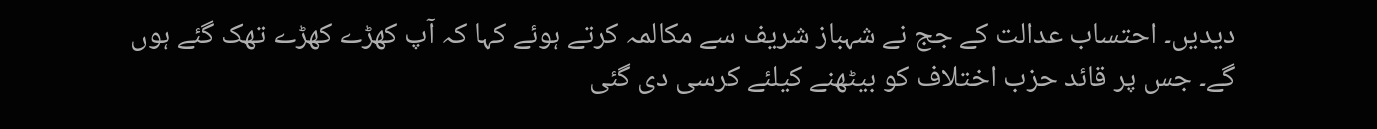دیدیں۔ احتساب عدالت کے جج نے شہباز شریف سے مکالمہ کرتے ہوئے کہا کہ آپ کھڑے کھڑے تھک گئے ہوں گے۔ جس پر قائد حزب اختلاف کو بیٹھنے کیلئے کرسی دی گئی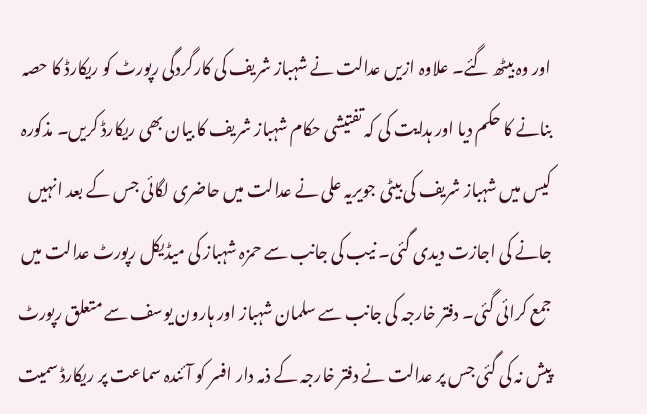اور وہ بیٹھ گئے۔ علاوہ ازیں عدالت نے شہباز شریف کی کارگردگی رپورٹ کو ریکارڈ کا حصہ بنانے کا حکم دیا اور ہدایت کی کہ تفتیشی حکام شہباز شریف کا بیان بھی ریکارڈ کریں۔ مذکورہ کیس میں شہباز شریف کی بیٹی جویریہ علی نے عدالت میں حاضری لگائی جس کے بعد انہیں جانے کی اجازت دیدی گئی۔ نیب کی جانب سے حمزہ شہباز کی میڈیکل رپورٹ عدالت میں جمع کرائی گئی۔ دفتر خارجہ کی جانب سے سلمان شہباز اور ہارون یوسف سے متعلق رپورٹ پیش نہ کی گئی جس پر عدالت نے دفتر خارجہ کے ذمہ دار افسر کو آئندہ سماعت پر ریکارڈ سمیت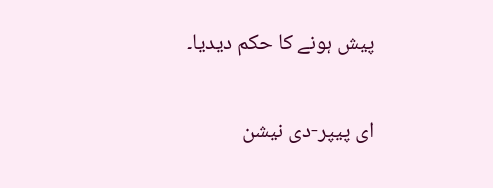پیش ہونے کا حکم دیدیا۔

ای پیپر-دی نیشن